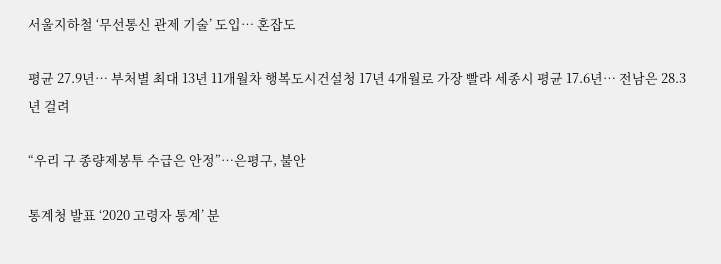서울지하철 ‘무선통신 관제 기술’ 도입… 혼잡도

평균 27.9년… 부처별 최대 13년 11개월차 행복도시건설청 17년 4개월로 가장 빨라 세종시 평균 17.6년… 전남은 28.3년 걸려

“우리 구 종량제봉투 수급은 안정”…은평구, 불안

통계청 발표 ‘2020 고령자 통계’ 분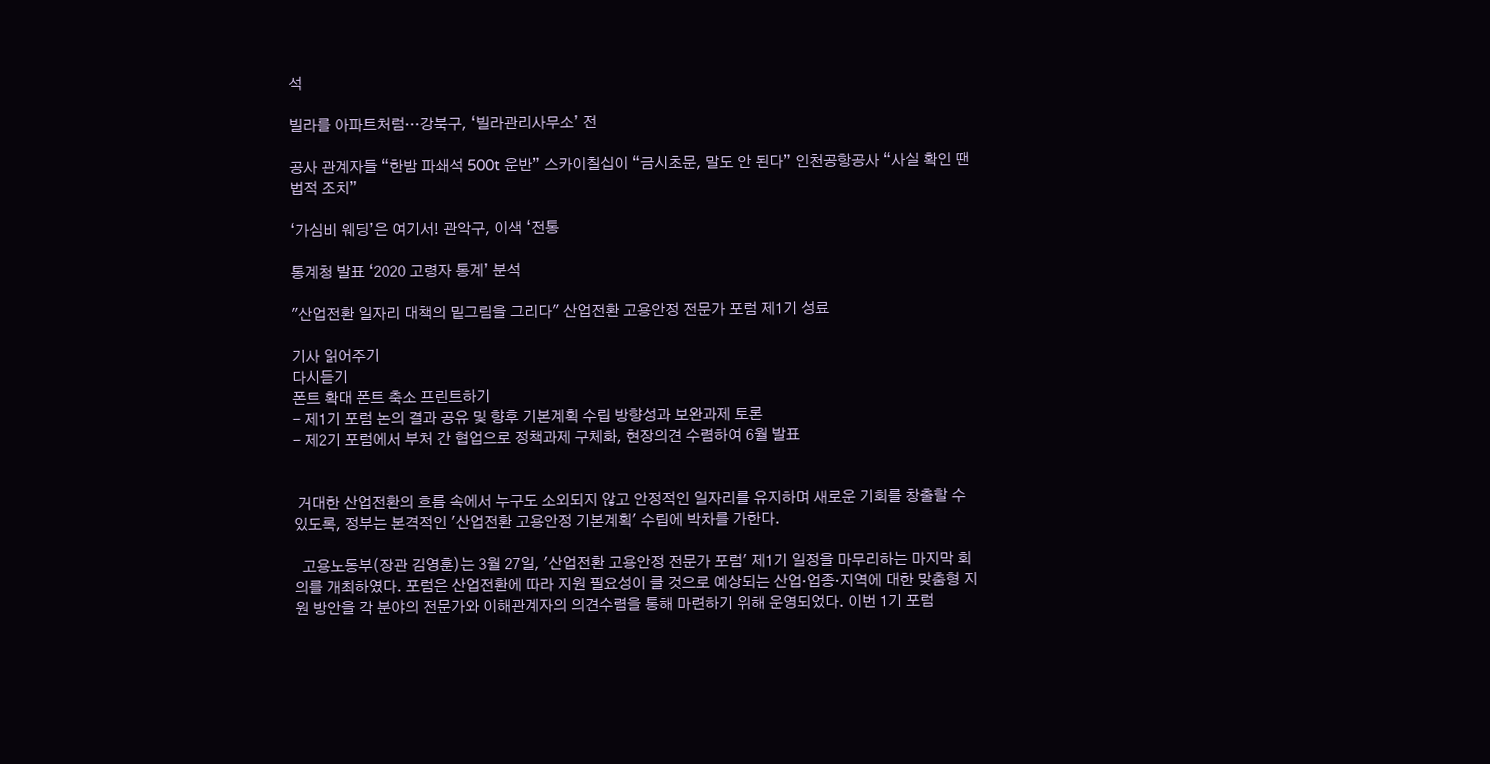석

빌라를 아파트처럼…강북구, ‘빌라관리사무소’ 전

공사 관계자들 “한밤 파쇄석 500t 운반” 스카이칠십이 “금시초문, 말도 안 된다” 인천공항공사 “사실 확인 땐 법적 조치”

‘가심비 웨딩’은 여기서! 관악구, 이색 ‘전통

통계청 발표 ‘2020 고령자 통계’ 분석

"산업전환 일자리 대책의 밑그림을 그리다" 산업전환 고용안정 전문가 포럼 제1기 성료

기사 읽어주기
다시듣기
폰트 확대 폰트 축소 프린트하기
- 제1기 포럼 논의 결과 공유 및 향후 기본계획 수립 방향성과 보완과제 토론
- 제2기 포럼에서 부처 간 협업으로 정책과제 구체화, 현장의견 수렴하여 6월 발표


 거대한 산업전환의 흐름 속에서 누구도 소외되지 않고 안정적인 일자리를 유지하며 새로운 기회를 창출할 수 있도록, 정부는 본격적인 '산업전환 고용안정 기본계획' 수립에 박차를 가한다.

  고용노동부(장관 김영훈)는 3월 27일, '산업전환 고용안정 전문가 포럼' 제1기 일정을 마무리하는 마지막 회의를 개최하였다. 포럼은 산업전환에 따라 지원 필요성이 클 것으로 예상되는 산업·업종·지역에 대한 맞춤형 지원 방안을 각 분야의 전문가와 이해관계자의 의견수렴을 통해 마련하기 위해 운영되었다. 이번 1기 포럼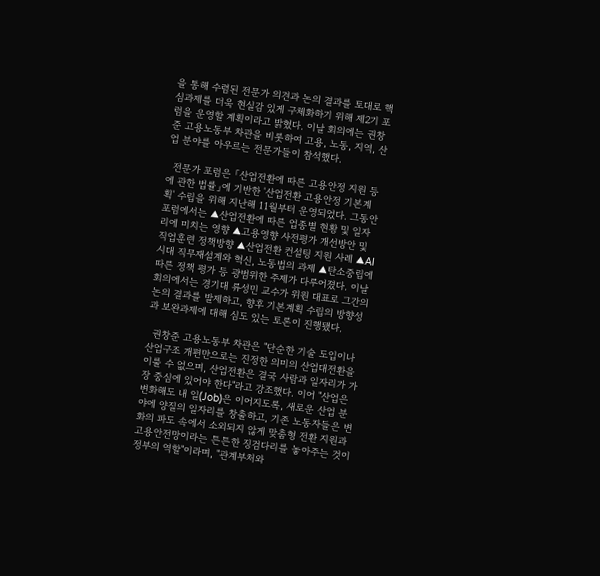을 통해 수렴된 전문가 의견과 논의 결과를 토대로 핵심과제를 더욱 현실감 있게 구체화하기 위해 제2기 포럼을 운영할 계획이라고 밝혔다. 이날 회의에는 권창준 고용노동부 차관을 비롯하여 고용, 노동, 지역, 산업 분야를 아우르는 전문가들이 참석했다.

  전문가 포럼은 「산업전환에 따른 고용안정 지원 등에 관한 법률」에 기반한 '산업전환 고용안정 기본계획' 수립을 위해 지난해 11월부터 운영되었다. 그동안 포럼에서는 ▲산업전환에 따른 업종별 현황 및 일자리에 미치는 영향 ▲고용영향 사전평가 개선방안 및 직업훈련 정책방향 ▲산업전환 컨설팅 지원 사례 ▲AI 시대 직무재설계와 혁신, 노동법의 과제 ▲탄소중립에 따른 정책 평가 등 광범위한 주제가 다루어졌다. 이날 회의에서는 경기대 류성민 교수가 위원 대표로 그간의 논의 결과를 발제하고, 향후 기본계획 수립의 방향성과 보완과제에 대해 심도 있는 토론이 진행됐다.

  권창준 고용노동부 차관은 "단순한 기술 도입이나 산업구조 개편만으로는 진정한 의미의 산업대전환을 이룰 수 없으며, 산업전환은 결국 사람과 일자리가 가장 중심에 있어야 한다"라고 강조했다. 이어 "산업은 변화해도 내 일(Job)은 이어지도록, 새로운 산업 분야에 양질의 일자리를 창출하고, 기존 노동자들은 변화의 파도 속에서 소외되지 않게 맞춤형 전환 지원과 고용안전망이라는 튼튼한 징검다리를 놓아주는 것이 정부의 역할"이라며, "관계부처와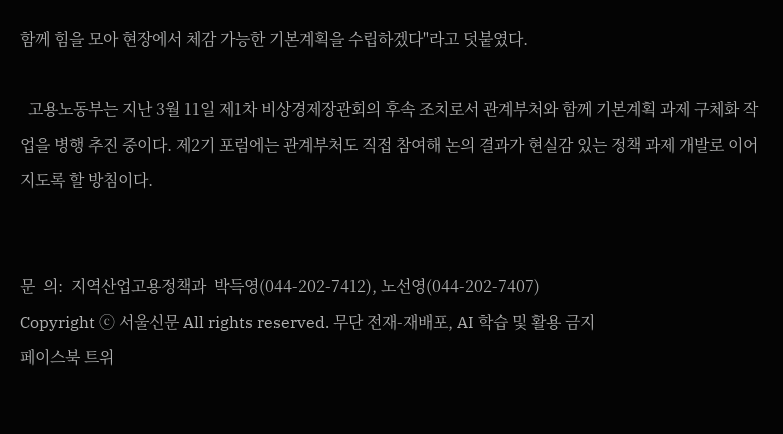함께 힘을 모아 현장에서 체감 가능한 기본계획을 수립하겠다"라고 덧붙였다.

  고용노동부는 지난 3월 11일 제1차 비상경제장관회의 후속 조치로서 관계부처와 함께 기본계획 과제 구체화 작업을 병행 추진 중이다. 제2기 포럼에는 관계부처도 직접 참여해 논의 결과가 현실감 있는 정책 과제 개발로 이어지도록 할 방침이다.


문  의:  지역산업고용정책과  박득영(044-202-7412), 노선영(044-202-7407)
Copyright ⓒ 서울신문 All rights reserved. 무단 전재-재배포, AI 학습 및 활용 금지
페이스북 트위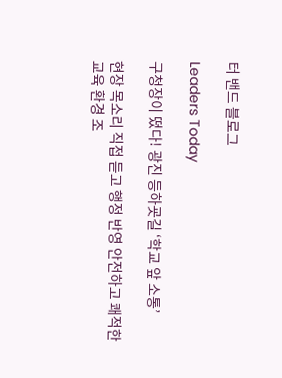터 밴드 블로그

Leaders Today

구청장이 떴다! 광진 등하굣길 ‘학교 앞 소통’

현장 목소리 직접 듣고 행정 반영 안전하고 쾌적한 교육 환경 조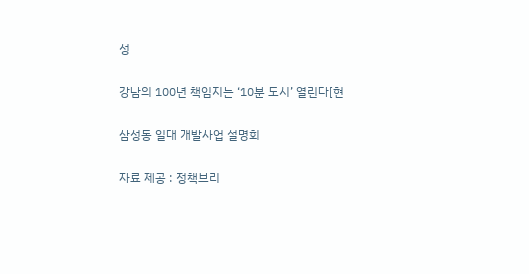성

강남의 100년 책임지는 ‘10분 도시’ 열린다[현

삼성동 일대 개발사업 설명회

자료 제공 : 정책브리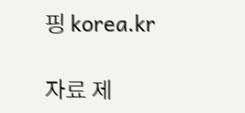핑 korea.kr

자료 제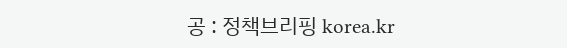공 : 정책브리핑 korea.kr